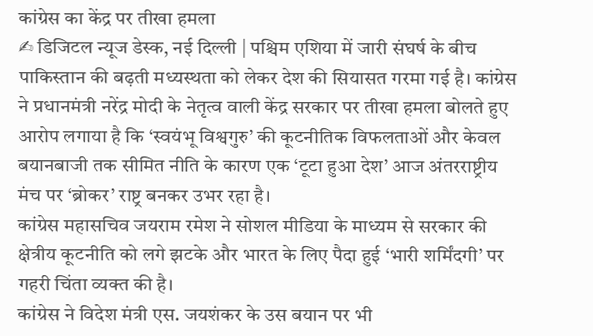कांग्रेस का केंद्र पर तीखा हमला
✍ डिजिटल न्यूज डेस्क, नई दिल्ली | पश्चिम एशिया में जारी संघर्ष के बीच पाकिस्तान की बढ़ती मध्यस्थता को लेकर देश की सियासत गरमा गई है। कांग्रेस ने प्रधानमंत्री नरेंद्र मोदी के नेतृत्व वाली केंद्र सरकार पर तीखा हमला बोलते हुए आरोप लगाया है कि ‘स्वयंभू विश्वगुरु’ की कूटनीतिक विफलताओं और केवल बयानबाजी तक सीमित नीति के कारण एक ‘टूटा हुआ देश’ आज अंतरराष्ट्रीय मंच पर ‘ब्रोकर’ राष्ट्र बनकर उभर रहा है।
कांग्रेस महासचिव जयराम रमेश ने सोशल मीडिया के माध्यम से सरकार की क्षेत्रीय कूटनीति को लगे झटके और भारत के लिए पैदा हुई ‘भारी शर्मिंदगी’ पर गहरी चिंता व्यक्त की है।
कांग्रेस ने विदेश मंत्री एस. जयशंकर के उस बयान पर भी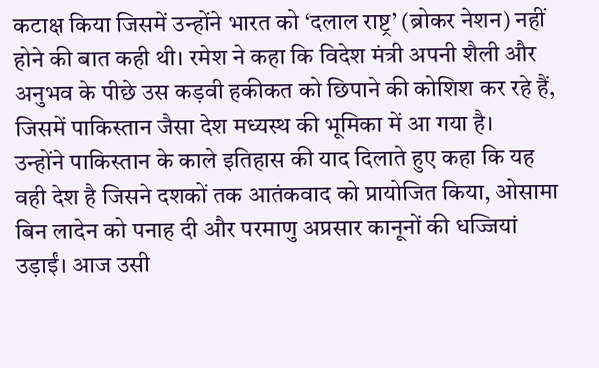कटाक्ष किया जिसमें उन्होंने भारत को ‘दलाल राष्ट्र’ (ब्रोकर नेशन) नहीं होने की बात कही थी। रमेश ने कहा कि विदेश मंत्री अपनी शैली और अनुभव के पीछे उस कड़वी हकीकत को छिपाने की कोशिश कर रहे हैं, जिसमें पाकिस्तान जैसा देश मध्यस्थ की भूमिका में आ गया है।
उन्होंने पाकिस्तान के काले इतिहास की याद दिलाते हुए कहा कि यह वही देश है जिसने दशकों तक आतंकवाद को प्रायोजित किया, ओसामा बिन लादेन को पनाह दी और परमाणु अप्रसार कानूनों की धज्जियां उड़ाईं। आज उसी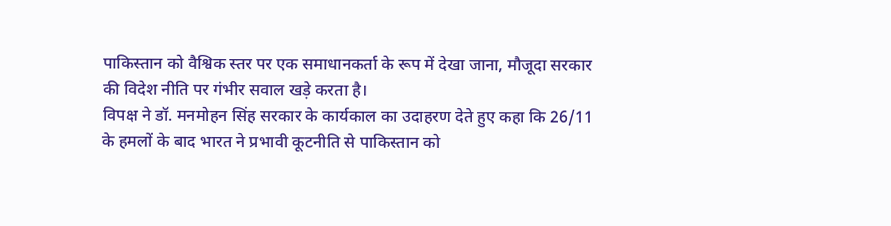पाकिस्तान को वैश्विक स्तर पर एक समाधानकर्ता के रूप में देखा जाना, मौजूदा सरकार की विदेश नीति पर गंभीर सवाल खड़े करता है।
विपक्ष ने डॉ. मनमोहन सिंह सरकार के कार्यकाल का उदाहरण देते हुए कहा कि 26/11 के हमलों के बाद भारत ने प्रभावी कूटनीति से पाकिस्तान को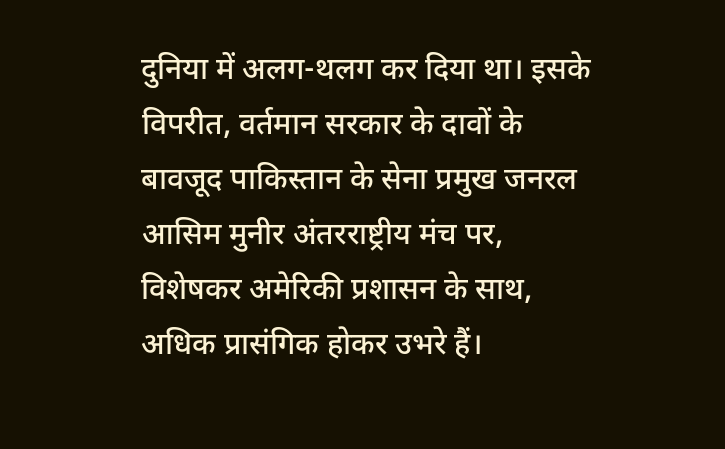दुनिया में अलग-थलग कर दिया था। इसके विपरीत, वर्तमान सरकार के दावों के बावजूद पाकिस्तान के सेना प्रमुख जनरल आसिम मुनीर अंतरराष्ट्रीय मंच पर, विशेषकर अमेरिकी प्रशासन के साथ, अधिक प्रासंगिक होकर उभरे हैं।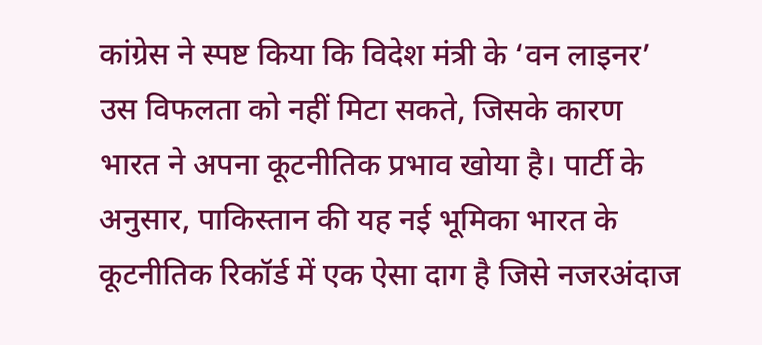कांग्रेस ने स्पष्ट किया कि विदेश मंत्री के ‘वन लाइनर’ उस विफलता को नहीं मिटा सकते, जिसके कारण भारत ने अपना कूटनीतिक प्रभाव खोया है। पार्टी के अनुसार, पाकिस्तान की यह नई भूमिका भारत के कूटनीतिक रिकॉर्ड में एक ऐसा दाग है जिसे नजरअंदाज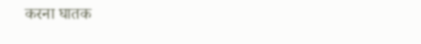करना घातक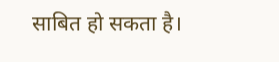साबित हो सकता है।